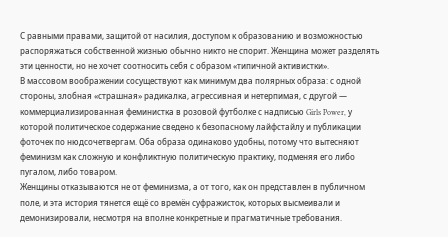С равными правами, защитой от насилия, доступом к образованию и возможностью распоряжаться собственной жизнью обычно никто не спорит. Женщина может разделять эти ценности, но не хочет соотносить себя с образом «типичной активистки».
В массовом воображении сосуществуют как минимум два полярных образа: с одной стороны, злобная «страшная» радикалка, агрессивная и нетерпимая, с другой — коммерциализированная феминистка в розовой футболке с надписью Girls Power, у которой политическое содержание сведено к безопасному лайфстайлу и публикации фоточек по нюдсочетвергам. Оба образа одинаково удобны, потому что вытесняют феминизм как сложную и конфликтную политическую практику, подменяя его либо пугалом, либо товаром.
Женщины отказываются не от феминизма, а от того, как он представлен в публичном поле, и эта история тянется ещё со времён суфражисток, которых высмеивали и демонизировали, несмотря на вполне конкретные и прагматичные требования.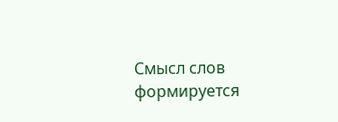Смысл слов формируется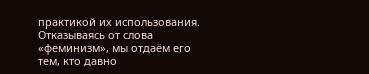практикой их использования. Отказываясь от слова «феминизм», мы отдаём его тем, кто давно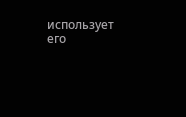использует его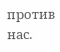против нас.